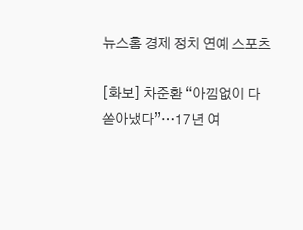뉴스홈 경제 정치 연예 스포츠

[화보] 차준환 “아낌없이 다 쏟아냈다”…17년 여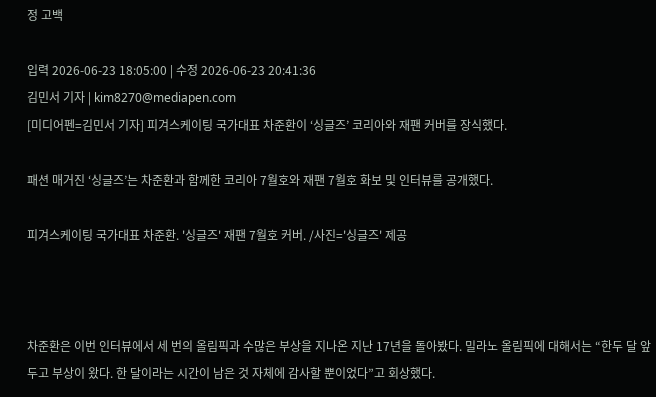정 고백

입력 2026-06-23 18:05:00 | 수정 2026-06-23 20:41:36
김민서 기자 | kim8270@mediapen.com
[미디어펜=김민서 기자] 피겨스케이팅 국가대표 차준환이 ‘싱글즈’ 코리아와 재팬 커버를 장식했다.

패션 매거진 ‘싱글즈’는 차준환과 함께한 코리아 7월호와 재팬 7월호 화보 및 인터뷰를 공개했다.

피겨스케이팅 국가대표 차준환. '싱글즈' 재팬 7월호 커버. /사진='싱글즈' 제공



차준환은 이번 인터뷰에서 세 번의 올림픽과 수많은 부상을 지나온 지난 17년을 돌아봤다. 밀라노 올림픽에 대해서는 “한두 달 앞두고 부상이 왔다. 한 달이라는 시간이 남은 것 자체에 감사할 뿐이었다”고 회상했다.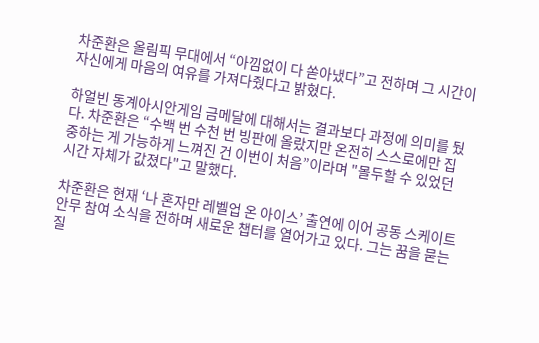차준환은 올림픽 무대에서 “아낌없이 다 쏟아냈다”고 전하며 그 시간이 자신에게 마음의 여유를 가져다줬다고 밝혔다.

하얼빈 동계아시안게임 금메달에 대해서는 결과보다 과정에 의미를 뒀다. 차준환은 “수백 번 수천 번 빙판에 올랐지만 온전히 스스로에만 집중하는 게 가능하게 느껴진 건 이번이 처음”이라며 "몰두할 수 있었던 시간 자체가 값졌다"고 말했다.

차준환은 현재 ‘나 혼자만 레벨업 온 아이스’ 출연에 이어 공동 스케이트 안무 참여 소식을 전하며 새로운 챕터를 열어가고 있다. 그는 꿈을 묻는 질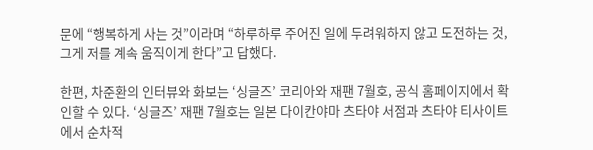문에 “행복하게 사는 것”이라며 “하루하루 주어진 일에 두려워하지 않고 도전하는 것, 그게 저를 계속 움직이게 한다”고 답했다.

한편, 차준환의 인터뷰와 화보는 ‘싱글즈’ 코리아와 재팬 7월호, 공식 홈페이지에서 확인할 수 있다. ‘싱글즈’ 재팬 7월호는 일본 다이칸야마 츠타야 서점과 츠타야 티사이트에서 순차적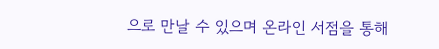으로 만날 수 있으며 온라인 서점을 통해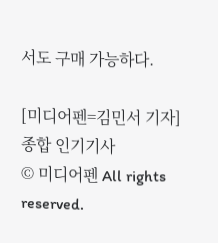서도 구매 가능하다.

[미디어펜=김민서 기자]
종합 인기기사
© 미디어펜 All rights reserved.